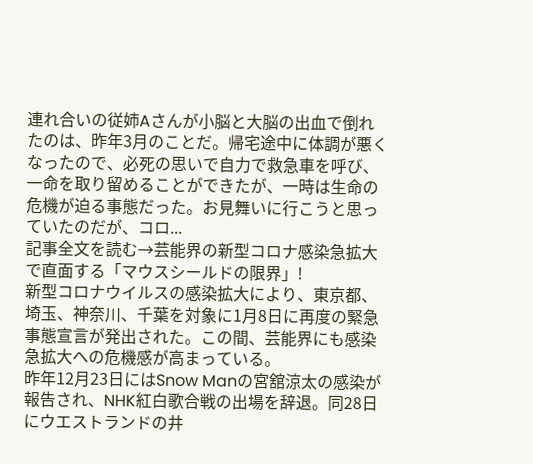連れ合いの従姉Aさんが小脳と大脳の出血で倒れたのは、昨年3月のことだ。帰宅途中に体調が悪くなったので、必死の思いで自力で救急車を呼び、一命を取り留めることができたが、一時は生命の危機が迫る事態だった。お見舞いに行こうと思っていたのだが、コロ...
記事全文を読む→芸能界の新型コロナ感染急拡大で直面する「マウスシールドの限界」!
新型コロナウイルスの感染拡大により、東京都、埼玉、神奈川、千葉を対象に1月8日に再度の緊急事態宣言が発出された。この間、芸能界にも感染急拡大への危機感が高まっている。
昨年12月23日にはSnow Manの宮舘涼太の感染が報告され、NHK紅白歌合戦の出場を辞退。同28日にウエストランドの井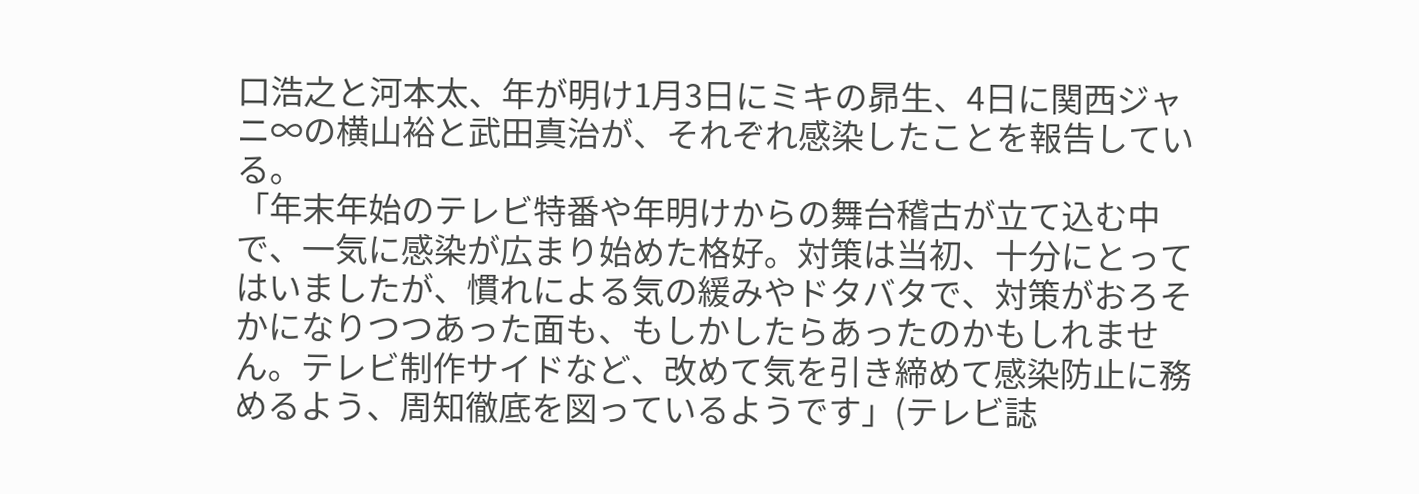口浩之と河本太、年が明け1月3日にミキの昴生、4日に関西ジャニ∞の横山裕と武田真治が、それぞれ感染したことを報告している。
「年末年始のテレビ特番や年明けからの舞台稽古が立て込む中で、一気に感染が広まり始めた格好。対策は当初、十分にとってはいましたが、慣れによる気の緩みやドタバタで、対策がおろそかになりつつあった面も、もしかしたらあったのかもしれません。テレビ制作サイドなど、改めて気を引き締めて感染防止に務めるよう、周知徹底を図っているようです」(テレビ誌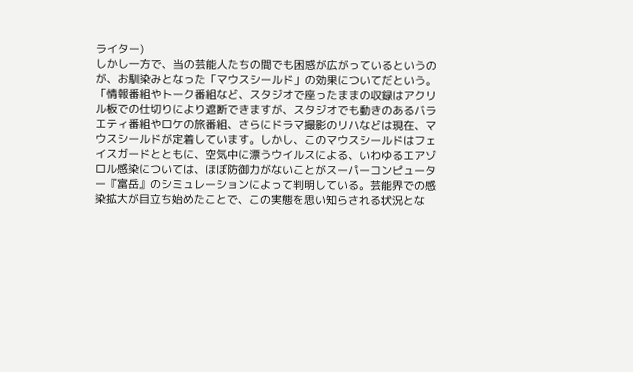ライター)
しかし一方で、当の芸能人たちの間でも困惑が広がっているというのが、お馴染みとなった「マウスシールド」の効果についてだという。
「情報番組やトーク番組など、スタジオで座ったままの収録はアクリル板での仕切りにより遮断できますが、スタジオでも動きのあるバラエティ番組やロケの旅番組、さらにドラマ撮影のリハなどは現在、マウスシールドが定着しています。しかし、このマウスシールドはフェイスガードとともに、空気中に漂うウイルスによる、いわゆるエアゾロル感染については、ほぼ防御力がないことがスーパーコンピューター『富岳』のシミュレーションによって判明している。芸能界での感染拡大が目立ち始めたことで、この実態を思い知らされる状況とな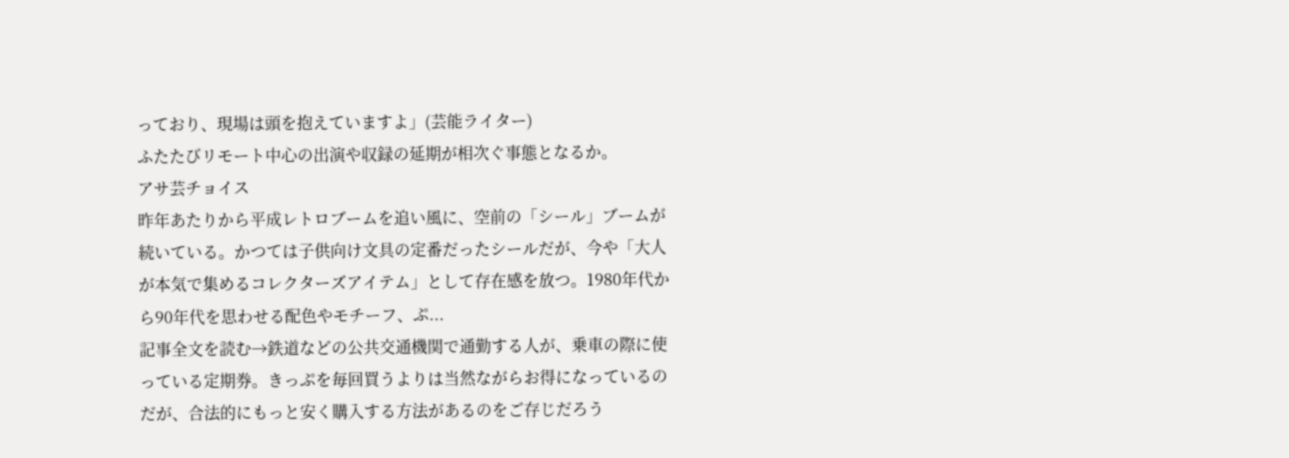っており、現場は頭を抱えていますよ」(芸能ライター)
ふたたびリモート中心の出演や収録の延期が相次ぐ事態となるか。
アサ芸チョイス
昨年あたりから平成レトロブームを追い風に、空前の「シール」ブームが続いている。かつては子供向け文具の定番だったシールだが、今や「大人が本気で集めるコレクターズアイテム」として存在感を放つ。1980年代から90年代を思わせる配色やモチーフ、ぷ...
記事全文を読む→鉄道などの公共交通機関で通勤する人が、乗車の際に使っている定期券。きっぷを毎回買うよりは当然ながらお得になっているのだが、合法的にもっと安く購入する方法があるのをご存じだろう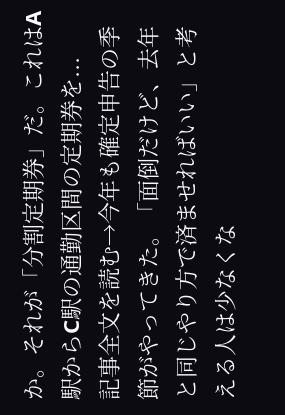か。それが「分割定期券」だ。これはA駅からC駅の通勤区間の定期券を...
記事全文を読む→今年も確定申告の季節がやってきた。「面倒だけど、去年と同じやり方で済ませればいい」と考える人は少なくな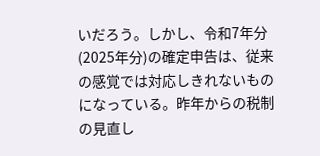いだろう。しかし、令和7年分(2025年分)の確定申告は、従来の感覚では対応しきれないものになっている。昨年からの税制の見直し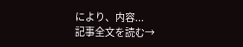により、内容...
記事全文を読む→